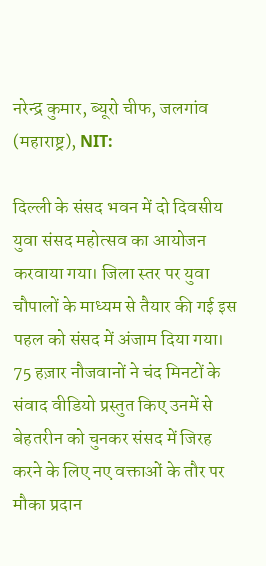नरेन्द्र कुमार, ब्यूरो चीफ, जलगांव (महाराष्ट्र), NIT:

दिल्ली के संसद भवन में दो दिवसीय युवा संसद महोत्सव का आयोजन करवाया गया। जिला स्तर पर युवा चौपालों के माध्यम से तैयार की गई इस पहल को संसद में अंजाम दिया गया। 75 हज़ार नौजवानों ने चंद मिनटों के संवाद वीडियो प्रस्तुत किए उनमें से बेहतरीन को चुनकर संसद में जिरह करने के लिए नए वक्ताओं के तौर पर मौका प्रदान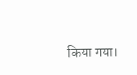किया गया।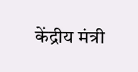केंद्रीय मंत्री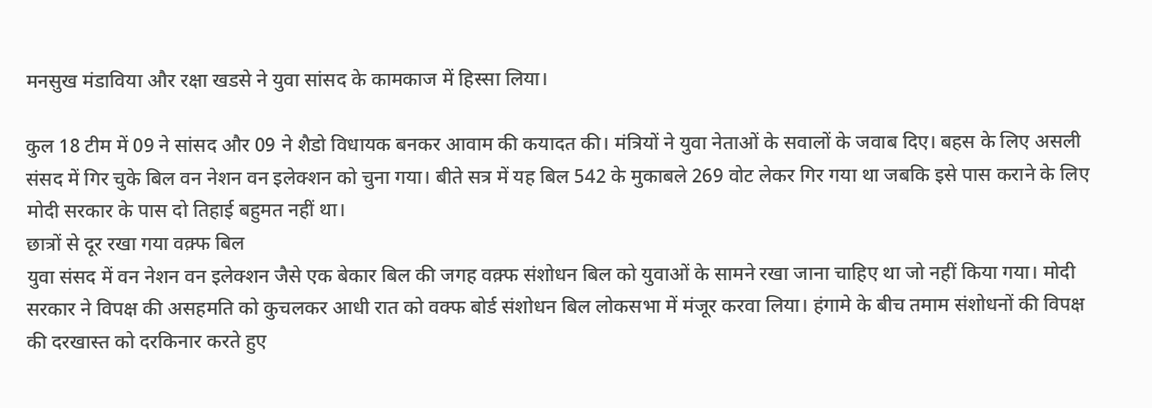मनसुख मंडाविया और रक्षा खडसे ने युवा सांसद के कामकाज में हिस्सा लिया।

कुल 18 टीम में 09 ने सांसद और 09 ने शैडो विधायक बनकर आवाम की कयादत की। मंत्रियों ने युवा नेताओं के सवालों के जवाब दिए। बहस के लिए असली संसद में गिर चुके बिल वन नेशन वन इलेक्शन को चुना गया। बीते सत्र में यह बिल 542 के मुकाबले 269 वोट लेकर गिर गया था जबकि इसे पास कराने के लिए मोदी सरकार के पास दो तिहाई बहुमत नहीं था।
छात्रों से दूर रखा गया वक़्फ बिल
युवा संसद में वन नेशन वन इलेक्शन जैसे एक बेकार बिल की जगह वक़्फ संशोधन बिल को युवाओं के सामने रखा जाना चाहिए था जो नहीं किया गया। मोदी सरकार ने विपक्ष की असहमति को कुचलकर आधी रात को वक्फ बोर्ड संशोधन बिल लोकसभा में मंजूर करवा लिया। हंगामे के बीच तमाम संशोधनों की विपक्ष की दरखास्त को दरकिनार करते हुए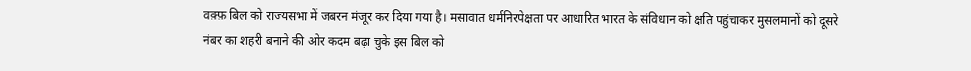वक़्फ़ बिल को राज्यसभा में जबरन मंजूर कर दिया गया है। मसावात धर्मनिरपेक्षता पर आधारित भारत के संविधान को क्षति पहुंचाकर मुसलमानों को दूसरे नंबर का शहरी बनाने की ओर कदम बढ़ा चुके इस बिल को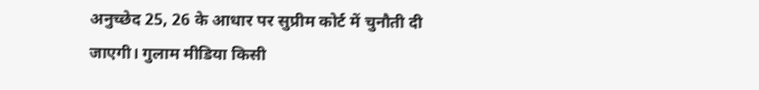अनुच्छेद 25, 26 के आधार पर सुप्रीम कोर्ट में चुनौती दी जाएगी। गुलाम मीडिया किसी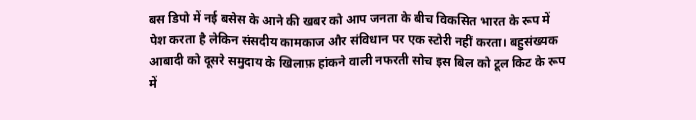बस डिपो में नई बसेस के आने की खबर को आप जनता के बीच विकसित भारत के रूप में पेश करता है लेकिन संसदीय कामकाज और संविधान पर एक स्टोरी नहीं करता। बहुसंख्यक आबादी को दूसरे समुदाय के खिलाफ़ हांकने वाली नफरती सोच इस बिल को टूल किट के रूप में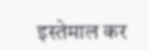इस्तेमाल कर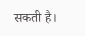सकती है।